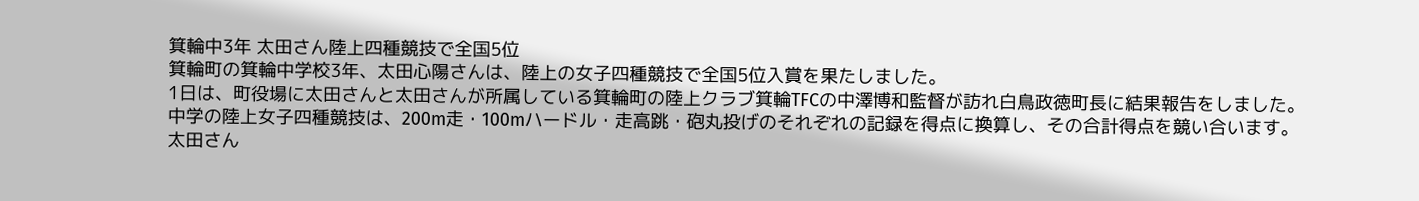箕輪中3年 太田さん陸上四種競技で全国5位
箕輪町の箕輪中学校3年、太田心陽さんは、陸上の女子四種競技で全国5位入賞を果たしました。
1日は、町役場に太田さんと太田さんが所属している箕輪町の陸上クラブ箕輪TFCの中澤博和監督が訪れ白鳥政徳町長に結果報告をしました。
中学の陸上女子四種競技は、200m走・100mハードル・走高跳・砲丸投げのそれぞれの記録を得点に換算し、その合計得点を競い合います。
太田さん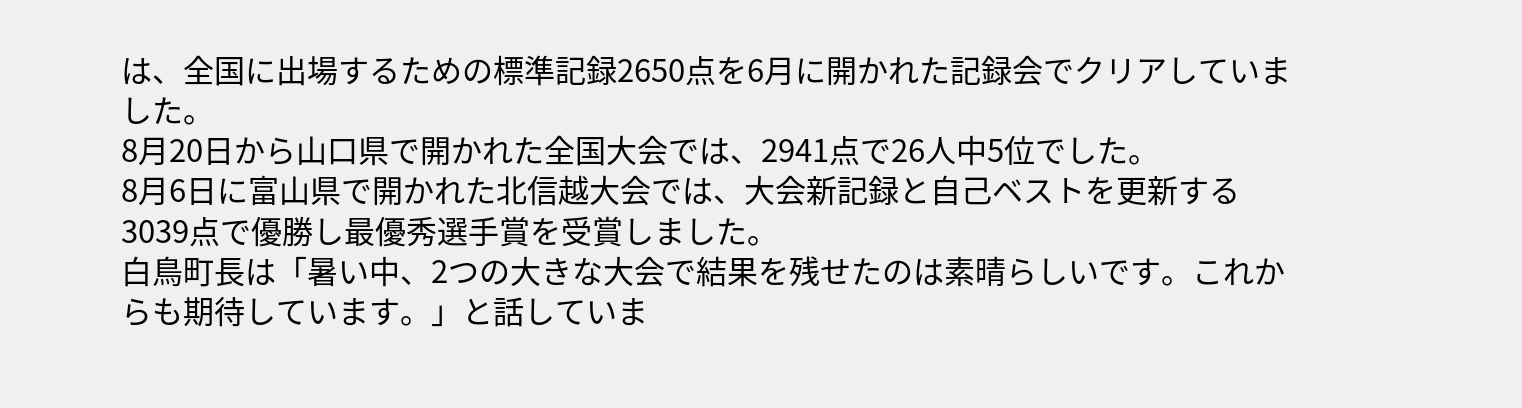は、全国に出場するための標準記録2650点を6月に開かれた記録会でクリアしていました。
8月20日から山口県で開かれた全国大会では、2941点で26人中5位でした。
8月6日に富山県で開かれた北信越大会では、大会新記録と自己ベストを更新する3039点で優勝し最優秀選手賞を受賞しました。
白鳥町長は「暑い中、2つの大きな大会で結果を残せたのは素晴らしいです。これからも期待しています。」と話していま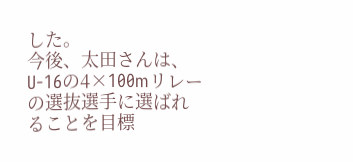した。
今後、太田さんは、U-16の4×100mリレーの選抜選手に選ばれることを目標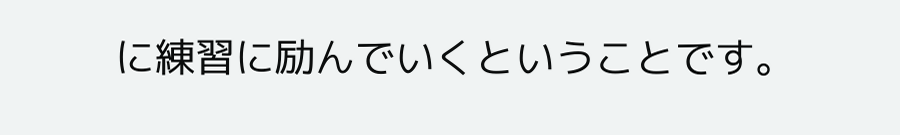に練習に励んでいくということです。